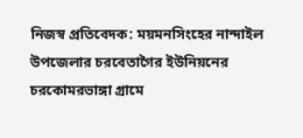নিজস্ব প্রতিবেদক: ময়মনসিংহের নান্দাইল উপজেলার চরবেতাগৈর ইউনিয়নের চরকোমরভাঙ্গা গ্রামে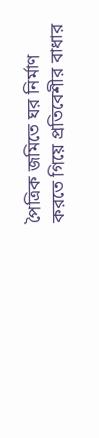পৈত্রিক জমিতে ঘর নির্মাণ করতে গিয়ে প্রতিবেশীর বাধার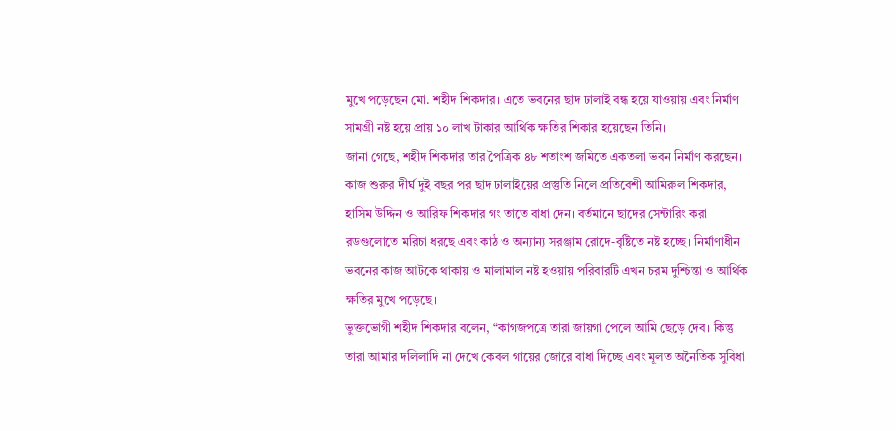মুখে পড়েছেন মো. শহীদ শিকদার। এতে ভবনের ছাদ ঢালাই বন্ধ হয়ে যাওয়ায় এবং নির্মাণ সামগ্রী নষ্ট হয়ে প্রায় ১০ লাখ টাকার আর্থিক ক্ষতির শিকার হয়েছেন তিনি।
জানা গেছে, শহীদ শিকদার তার পৈত্রিক ৪৮ শতাংশ জমিতে একতলা ভবন নির্মাণ করছেন। কাজ শুরুর দীর্ঘ দুই বছর পর ছাদ ঢালাইয়ের প্রস্তুতি নিলে প্রতিবেশী আমিরুল শিকদার, হাসিম উদ্দিন ও আরিফ শিকদার গং তাতে বাধা দেন। বর্তমানে ছাদের সেন্টারিং করা রডগুলোতে মরিচা ধরছে এবং কাঠ ও অন্যান্য সরঞ্জাম রোদে-বৃষ্টিতে নষ্ট হচ্ছে। নির্মাণাধীন ভবনের কাজ আটকে থাকায় ও মালামাল নষ্ট হওয়ায় পরিবারটি এখন চরম দুশ্চিন্তা ও আর্থিক ক্ষতির মুখে পড়েছে।
ভুক্তভোগী শহীদ শিকদার বলেন, “কাগজপত্রে তারা জায়গা পেলে আমি ছেড়ে দেব। কিন্তু তারা আমার দলিলাদি না দেখে কেবল গায়ের জোরে বাধা দিচ্ছে এবং মূলত অনৈতিক সুবিধা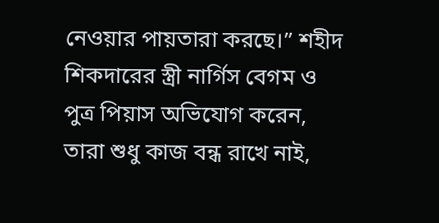নেওয়ার পায়তারা করছে।” শহীদ শিকদারের স্ত্রী নার্গিস বেগম ও পুত্র পিয়াস অভিযোগ করেন, তারা শুধু কাজ বন্ধ রাখে নাই,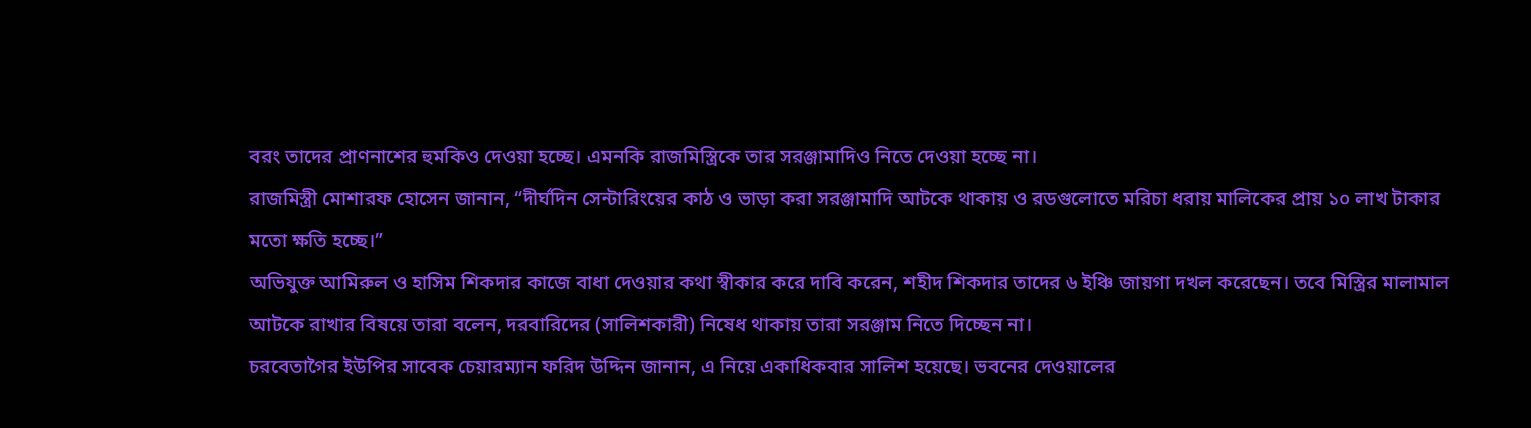বরং তাদের প্রাণনাশের হুমকিও দেওয়া হচ্ছে। এমনকি রাজমিস্ত্রিকে তার সরঞ্জামাদিও নিতে দেওয়া হচ্ছে না।
রাজমিস্ত্রী মোশারফ হোসেন জানান, “দীর্ঘদিন সেন্টারিংয়ের কাঠ ও ভাড়া করা সরঞ্জামাদি আটকে থাকায় ও রডগুলোতে মরিচা ধরায় মালিকের প্রায় ১০ লাখ টাকার মতো ক্ষতি হচ্ছে।”
অভিযুক্ত আমিরুল ও হাসিম শিকদার কাজে বাধা দেওয়ার কথা স্বীকার করে দাবি করেন, শহীদ শিকদার তাদের ৬ ইঞ্চি জায়গা দখল করেছেন। তবে মিস্ত্রির মালামাল আটকে রাখার বিষয়ে তারা বলেন, দরবারিদের (সালিশকারী) নিষেধ থাকায় তারা সরঞ্জাম নিতে দিচ্ছেন না।
চরবেতাগৈর ইউপির সাবেক চেয়ারম্যান ফরিদ উদ্দিন জানান, এ নিয়ে একাধিকবার সালিশ হয়েছে। ভবনের দেওয়ালের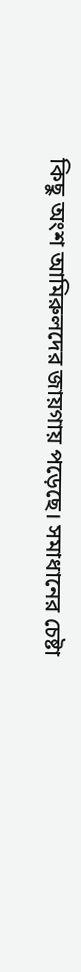কিছু অংশ আমিরুলদের জায়গায় পড়েছে। সমাধানের চেষ্টা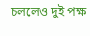চললেও দুই পক্ষ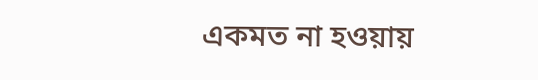একমত না হওয়ায়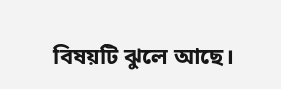বিষয়টি ঝুলে আছে।